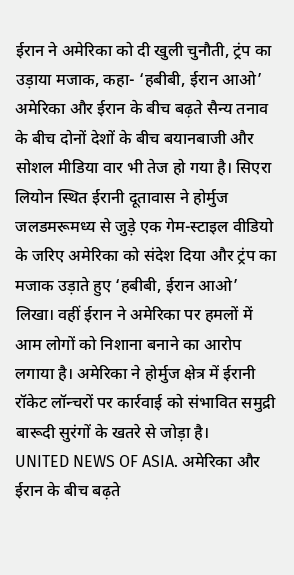ईरान ने अमेरिका को दी खुली चुनौती, ट्रंप का उड़ाया मजाक, कहा- ‘हबीबी, ईरान आओ’
अमेरिका और ईरान के बीच बढ़ते सैन्य तनाव के बीच दोनों देशों के बीच बयानबाजी और सोशल मीडिया वार भी तेज हो गया है। सिएरा लियोन स्थित ईरानी दूतावास ने होर्मुज जलडमरूमध्य से जुड़े एक गेम-स्टाइल वीडियो के जरिए अमेरिका को संदेश दिया और ट्रंप का मजाक उड़ाते हुए ‘हबीबी, ईरान आओ’ लिखा। वहीं ईरान ने अमेरिका पर हमलों में आम लोगों को निशाना बनाने का आरोप लगाया है। अमेरिका ने होर्मुज क्षेत्र में ईरानी रॉकेट लॉन्चरों पर कार्रवाई को संभावित समुद्री बारूदी सुरंगों के खतरे से जोड़ा है।
UNITED NEWS OF ASIA. अमेरिका और ईरान के बीच बढ़ते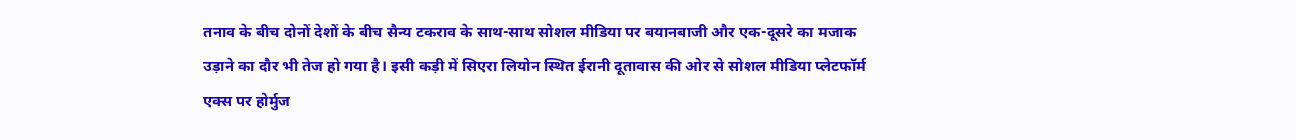तनाव के बीच दोनों देशों के बीच सैन्य टकराव के साथ-साथ सोशल मीडिया पर बयानबाजी और एक-दूसरे का मजाक उड़ाने का दौर भी तेज हो गया है। इसी कड़ी में सिएरा लियोन स्थित ईरानी दूतावास की ओर से सोशल मीडिया प्लेटफॉर्म एक्स पर होर्मुज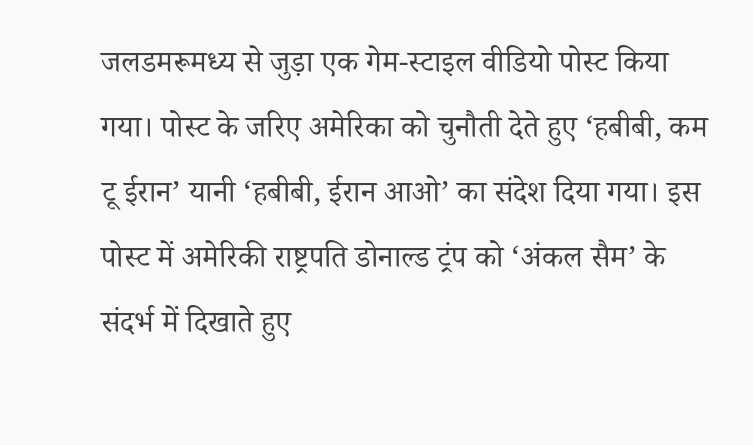जलडमरूमध्य से जुड़ा एक गेम-स्टाइल वीडियो पोस्ट किया गया। पोस्ट के जरिए अमेरिका को चुनौती देते हुए ‘हबीबी, कम टू ईरान’ यानी ‘हबीबी, ईरान आओ’ का संदेश दिया गया। इस पोस्ट में अमेरिकी राष्ट्रपति डोनाल्ड ट्रंप को ‘अंकल सैम’ के संदर्भ में दिखाते हुए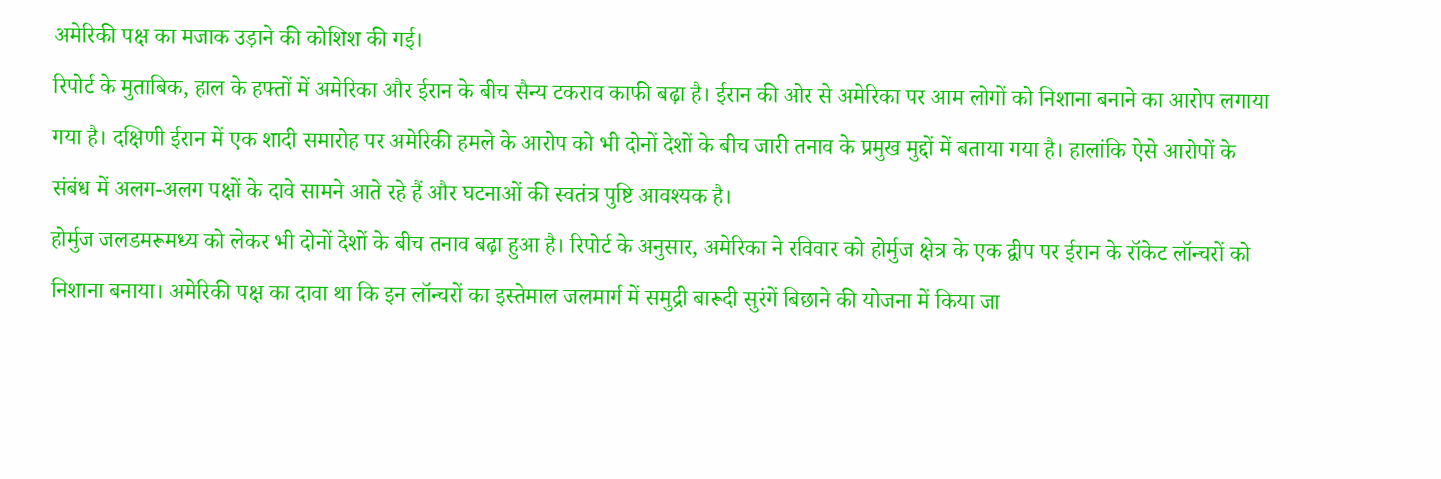अमेरिकी पक्ष का मजाक उड़ाने की कोशिश की गई।
रिपोर्ट के मुताबिक, हाल के हफ्तों में अमेरिका और ईरान के बीच सैन्य टकराव काफी बढ़ा है। ईरान की ओर से अमेरिका पर आम लोगों को निशाना बनाने का आरोप लगाया गया है। दक्षिणी ईरान में एक शादी समारोह पर अमेरिकी हमले के आरोप को भी दोनों देशों के बीच जारी तनाव के प्रमुख मुद्दों में बताया गया है। हालांकि ऐसे आरोपों के संबंध में अलग-अलग पक्षों के दावे सामने आते रहे हैं और घटनाओं की स्वतंत्र पुष्टि आवश्यक है।
होर्मुज जलडमरूमध्य को लेकर भी दोनों देशों के बीच तनाव बढ़ा हुआ है। रिपोर्ट के अनुसार, अमेरिका ने रविवार को होर्मुज क्षेत्र के एक द्वीप पर ईरान के रॉकेट लॉन्चरों को निशाना बनाया। अमेरिकी पक्ष का दावा था कि इन लॉन्चरों का इस्तेमाल जलमार्ग में समुद्री बारूदी सुरंगें बिछाने की योजना में किया जा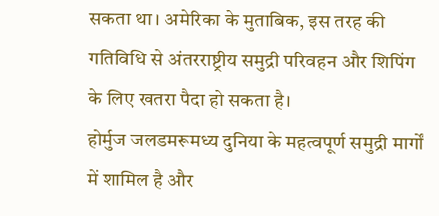सकता था। अमेरिका के मुताबिक, इस तरह की गतिविधि से अंतरराष्ट्रीय समुद्री परिवहन और शिपिंग के लिए खतरा पैदा हो सकता है।
होर्मुज जलडमरूमध्य दुनिया के महत्वपूर्ण समुद्री मार्गों में शामिल है और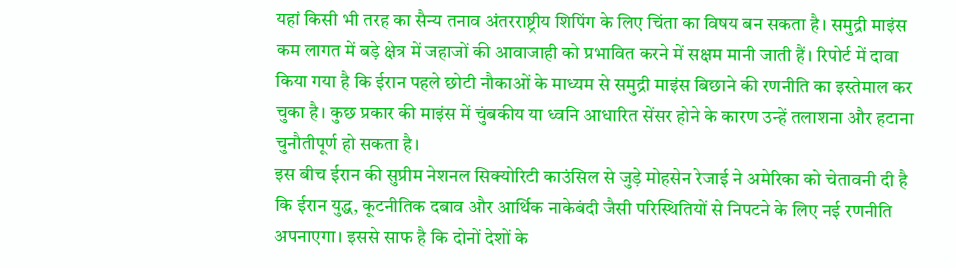यहां किसी भी तरह का सैन्य तनाव अंतरराष्ट्रीय शिपिंग के लिए चिंता का विषय बन सकता है। समुद्री माइंस कम लागत में बड़े क्षेत्र में जहाजों की आवाजाही को प्रभावित करने में सक्षम मानी जाती हैं। रिपोर्ट में दावा किया गया है कि ईरान पहले छोटी नौकाओं के माध्यम से समुद्री माइंस बिछाने की रणनीति का इस्तेमाल कर चुका है। कुछ प्रकार की माइंस में चुंबकीय या ध्वनि आधारित सेंसर होने के कारण उन्हें तलाशना और हटाना चुनौतीपूर्ण हो सकता है।
इस बीच ईरान की सुप्रीम नेशनल सिक्योरिटी काउंसिल से जुड़े मोहसेन रेजाई ने अमेरिका को चेतावनी दी है कि ईरान युद्ध, कूटनीतिक दबाव और आर्थिक नाकेबंदी जैसी परिस्थितियों से निपटने के लिए नई रणनीति अपनाएगा। इससे साफ है कि दोनों देशों के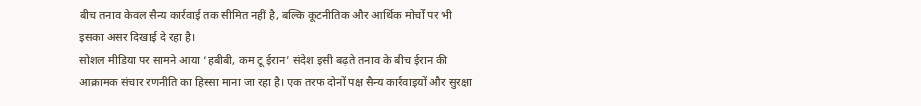बीच तनाव केवल सैन्य कार्रवाई तक सीमित नहीं है, बल्कि कूटनीतिक और आर्थिक मोर्चों पर भी इसका असर दिखाई दे रहा है।
सोशल मीडिया पर सामने आया ‘हबीबी, कम टू ईरान’ संदेश इसी बढ़ते तनाव के बीच ईरान की आक्रामक संचार रणनीति का हिस्सा माना जा रहा है। एक तरफ दोनों पक्ष सैन्य कार्रवाइयों और सुरक्षा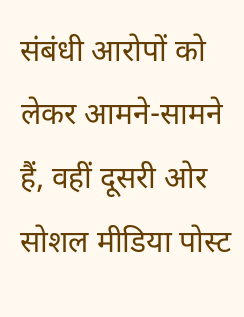संबंधी आरोपों को लेकर आमने-सामने हैं, वहीं दूसरी ओर सोशल मीडिया पोस्ट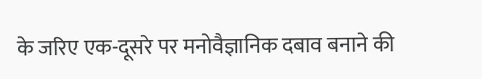के जरिए एक-दूसरे पर मनोवैज्ञानिक दबाव बनाने की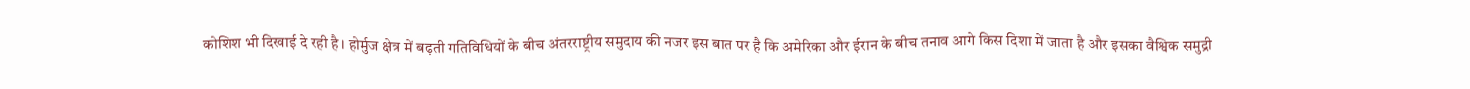कोशिश भी दिखाई दे रही है। होर्मुज क्षेत्र में बढ़ती गतिविधियों के बीच अंतरराष्ट्रीय समुदाय की नजर इस बात पर है कि अमेरिका और ईरान के बीच तनाव आगे किस दिशा में जाता है और इसका वैश्विक समुद्री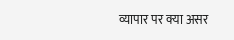व्यापार पर क्या असर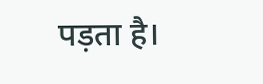पड़ता है।